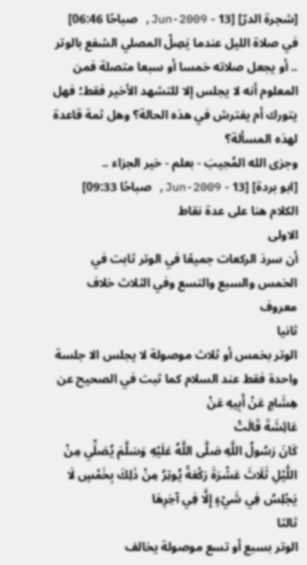[شجرة الدرّ] [13 - Jun-2009, صباحًا 06:46]
في صلاة الليل عندما يَصِلْ المصلي الشفع بالوتر .. أو يجعل صلاته خمسا أو سبعا متصلة فمن المعلوم أنه لا يجلس إلا للتشهد الأخير فقط؛ فهل يتورك أم يفترش في هذه الحالة؟ وهل ثمة قاعدة لهذه المسألة؟
وجزى الله المُجيبَ - بعلم - خير الجزاء ..
[ابو بردة] [13 - Jun-2009, صباحًا 09:33]
الكلام هنا على عدة نقاط
الاولى
أن سردَ الركعات جميعًا في الوتر ثابت في الخمس والسبع والتسع وفي الثلاث خلاف معروف
ثانيا
الوتر بخمس أو ثلاث موصولة لا يجلس الا جلسة واحدة فقط عند السلام كما ثبت في الصحيح عن
هِشَامٍ عَنْ أَبِيهِ عَنْ
عَائِشَةَ قَالَتْ
كَانَ رَسُولُ اللَّهِ صَلَّى اللَّهُ عَلَيْهِ وَسَلَّمَ يُصَلِّي مِنْ اللَّيْلِ ثَلَاثَ عَشْرَةَ رَكْعَةً يُوتِرُ مِنْ ذَلِكَ بِخَمْسٍ لَا يَجْلِسُ فِي شَيْءٍ إِلَّا فِي آخِرِهَا
ثالثا
الوتر بسبع أو تسع موصولة يخالف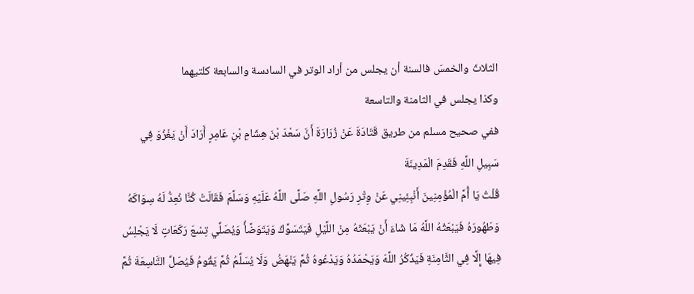الثلاثَ والخمسَ فالسنة أن يجلس من أراد الوتر في السادسة والسابعة كلتيهما
وكذا يجلس في الثامنة والتاسعة
ففي صحيح مسلم من طريق قَتَادَةَ عَنْ زُرَارَةَ أَنَّ سَعْدَ بْنَ هِشَامِ بْنِ عَامِرٍ أَرَادَ أَنْ يَغْزُوَ فِي سَبِيلِ اللَّهِ فَقَدِمَ الْمَدِينَةَ
قُلْتُ يَا أُمَّ الْمُؤْمِنِينَ أَنْبِئِينِي عَنْ وِتْرِ رَسُولِ اللَّهِ صَلَّى اللَّهُ عَلَيْهِ وَسَلَّمَ فَقَالَتْ كُنَّا نُعِدُّ لَهُ سِوَاكَهُ وَطَهُورَهُ فَيَبْعَثُهُ اللَّهُ مَا شَاءَ أَنْ يَبْعَثَهُ مِنْ اللَّيْلِ فَيَتَسَوَّكُ وَيَتَوَضَّأُ وَيُصَلِّي تِسْعَ رَكَعَاتٍ لَا يَجْلِسُ فِيهَا إِلَّا فِي الثَّامِنَةِ فَيَذْكُرُ اللَّهَ وَيَحْمَدُهُ وَيَدْعُوهُ ثُمَّ يَنْهَضُ وَلَا يُسَلِّمُ ثُمَّ يَقُومُ فَيُصَلِّ التَّاسِعَةَ ثُمَّ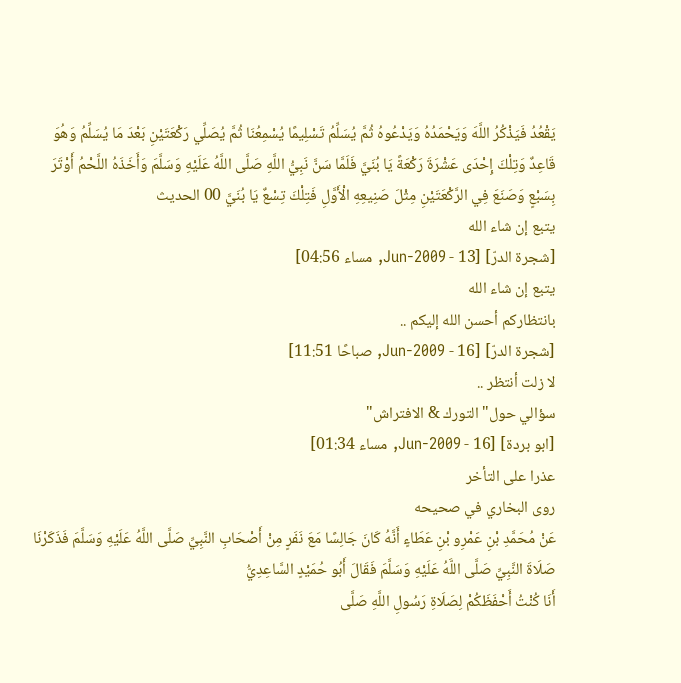يَقْعُدُ فَيَذْكُرُ اللَّهَ وَيَحْمَدُهُ وَيَدْعُوهُ ثُمَّ يُسَلِّمُ تَسْلِيمًا يُسْمِعُنَا ثُمَّ يُصَلِّي رَكْعَتَيْنِ بَعْدَ مَا يُسَلِّمُ وَهُوَ قَاعِدٌ وَتِلْكَ إِحْدَى عَشْرَةَ رَكْعَةً يَا بُنَيَّ فَلَمَّا سَنَّ نَبِيُّ اللَّهِ صَلَّى اللَّهُ عَلَيْهِ وَسَلَّمَ وَأَخَذَهُ اللَّحْمُ أَوْتَرَ بِسَبْعٍ وَصَنَعَ فِي الرَّكْعَتَيْنِ مِثْلَ صَنِيعِهِ الْأَوَّلِ فَتِلْكَ تِسْعٌ يَا بُنَيَّ 00 الحديث
يتبع إن شاء الله
[شجرة الدرّ] [13 - Jun-2009, مساء 04:56]
يتبع إن شاء الله
بانتظاركم أحسن الله إليكم ..
[شجرة الدرّ] [16 - Jun-2009, صباحًا 11:51]
لا زلت أنتظر ..
سؤالي حول"التورك & الافتراش"
[ابو بردة] [16 - Jun-2009, مساء 01:34]
عذرا على التأخر
روى البخاري في صحيحه
عَنْ مُحَمَّدِ بْنِ عَمْرِو بْنِ عَطَاءٍ أَنَّهُ كَانَ جَالِسًا مَعَ نَفَرٍ مِنْ أَصْحَابِ النَّبِيِّ صَلَّى اللَّهُ عَلَيْهِ وَسَلَّمَ فَذَكَرْنَا صَلَاةَ النَّبِيِّ صَلَّى اللَّهُ عَلَيْهِ وَسَلَّمَ فَقَالَ أَبُو حُمَيْدٍ السَّاعِدِيُّ
أَنَا كُنْتُ أَحْفَظَكُمْ لِصَلَاةِ رَسُولِ اللَّهِ صَلَّى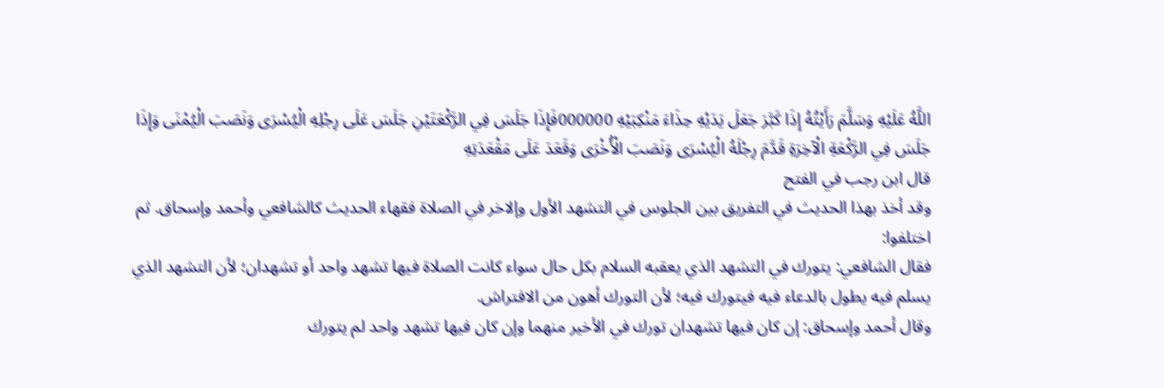اللَّهُ عَلَيْهِ وَسَلَّمَ رَأَيْتُهُ إِذَا كَبَّرَ جَعَلَ يَدَيْهِ حِذَاءَ مَنْكِبَيْهِ 000000فَإِذَا جَلَسَ فِي الرَّكْعَتَيْنِ جَلَسَ عَلَى رِجْلِهِ الْيُسْرَى وَنَصَبَ الْيُمْنَى وَإِذَا جَلَسَ فِي الرَّكْعَةِ الْآخِرَةِ قَدَّمَ رِجْلَهُ الْيُسْرَى وَنَصَبَ الْأُخْرَى وَقَعَدَ عَلَى مَقْعَدَتِهِ
قال ابن رجب في الفتح
وقد أخذ بهذا الحديث في التفريق بين الجلوس في التشهد الأول وإلاخر في الصلاة فقهاء الحديث كالشافعي وأحمد وإسحاق. ثم اختلفوا:
فقال الشافعي: يتورك في التشهد الذي يعقبه السلام بكل حال سواء كانت الصلاة فيها تشهد واحد أو تشهدان؛ لأن التشهد الذي يسلم فيه يطول بالدعاء فيه فيتورك فيه؛ لأن التورك أهون من الافتراش.
وقال أحمد وإسحاق: إن كان فيها تشهدان تورك في الأخير منهما وإن كان فيها تشهد واحد لم يتورك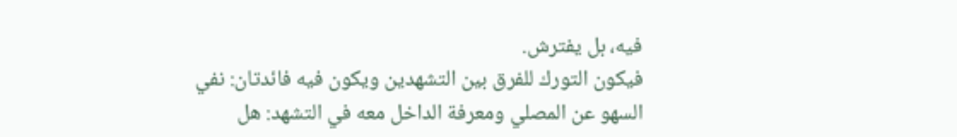فيه، بل يفترش.
فيكون التورك للفرق بين التشهدين ويكون فيه فائدتان: نفي السهو عن المصلي ومعرفة الداخل معه في التشهد: هل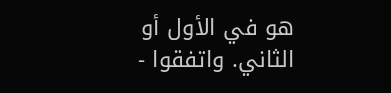هو في الأول أو الثاني. واتفقوا -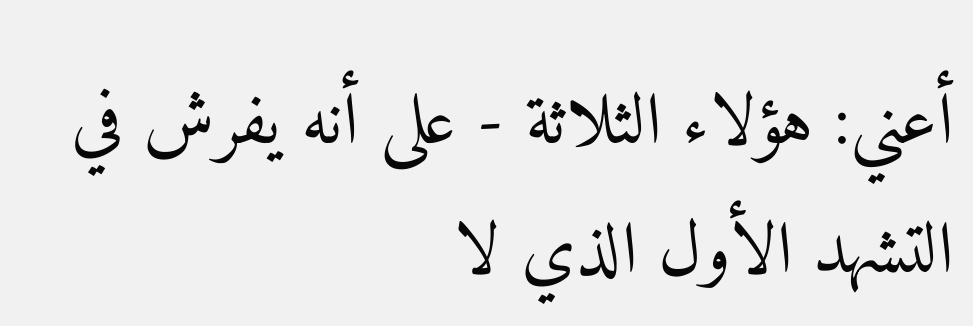أعني: هؤلاء الثلاثة - على أنه يفرش في التشهد الأول الذي لا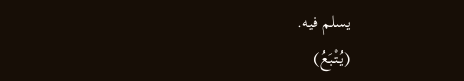يسلم فيه.
(يُتْبَعُ)